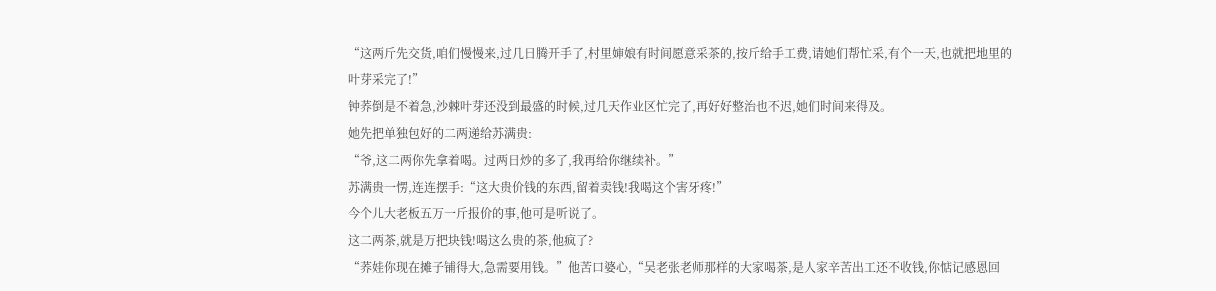“这两斤先交货,咱们慢慢来,过几日腾开手了,村里婶娘有时间愿意采茶的,按斤给手工费,请她们帮忙采,有个一天,也就把地里的叶芽采完了!”
钟荞倒是不着急,沙棘叶芽还没到最盛的时候,过几天作业区忙完了,再好好整治也不迟,她们时间来得及。
她先把单独包好的二两递给苏满贵:
“爷,这二两你先拿着喝。过两日炒的多了,我再给你继续补。”
苏满贵一愣,连连摆手:“这大贵价钱的东西,留着卖钱!我喝这个害牙疼!”
今个儿大老板五万一斤报价的事,他可是听说了。
这二两茶,就是万把块钱!喝这么贵的茶,他疯了?
“荞娃你现在摊子铺得大,急需要用钱。”他苦口婆心,“吴老张老师那样的大家喝茶,是人家辛苦出工还不收钱,你惦记感恩回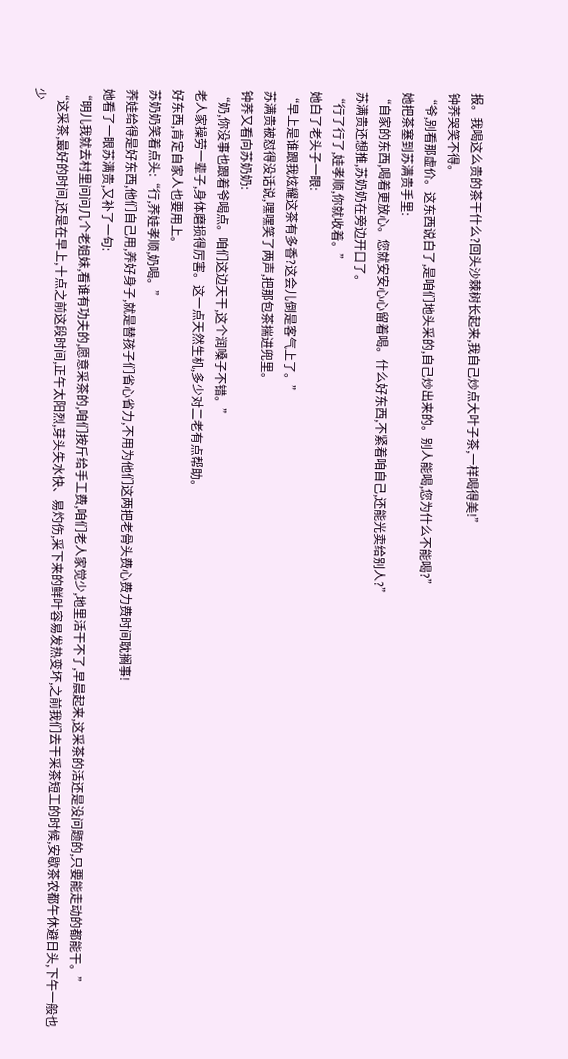报。我喝这么贵的茶干什么?回头沙棘树长起来,我自己炒点大叶子茶,一样喝得美!”
钟荞哭笑不得。
“爷,别看那虚价。这东西说白了,是咱们地头采的,自己炒出来的。别人能喝,您为什么不能喝?”
她把茶塞到苏满贵手里:
“自家的东西,喝着更放心。您就安安心心留着喝。什么好东西,不紧着咱自己,还能光卖给别人?”
苏满贵还想推,苏奶奶在旁边开口了。
“行了行了,娃孝顺,你就收着。”
她白了老头子一眼:
“早上是谁跟我炫耀这茶有多香?这会儿倒是客气上了。”
苏满贵被怼得没话说,嘿嘿笑了两声,把那包茶揣进兜里。
钟荞又看向苏奶奶:
“奶,你没事也跟着爷喝点。咱们这边天干,这个润嗓子不错。”
老人家操劳一辈子,身体磨损得厉害。这一点天然生机,多少对二老有点帮助。
好东西,肯定自家人也要用上。
苏奶奶笑着点头:“行,荞娃孝顺,奶喝。”
荞娃给得是好东西,他们自己用,养好身子,就是替孩子们省心省力,不用为他们这两把老骨头费心费力费时间耽搁事!
她看了一眼苏满贵,又补了一句:
“明儿我就去村里问问几个老姐妹,看谁有功夫的,愿意采茶的,咱们按斤给手工费,咱们老人家觉少,地里活干不了,早晨起来,这采茶的活还是没问题的,只要能走动的都能干。”
“这采茶,最好的时间,还是在早上,十点之前这段时间,正午太阳烈,芽头失水快、易灼伤,采下来的鲜叶容易发热变坏,之前我们去干采茶短工的时候,安歇茶农都午休避日头,下午一般也少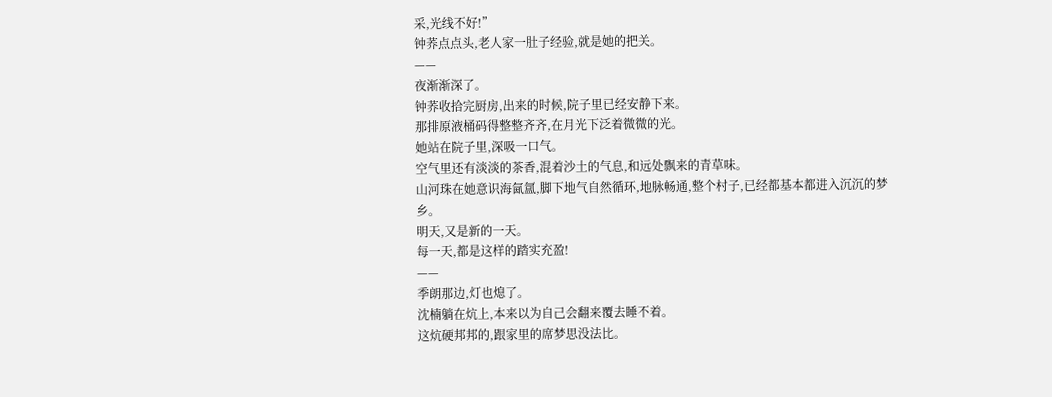采,光线不好!”
钟荞点点头,老人家一肚子经验,就是她的把关。
——
夜渐渐深了。
钟荞收拾完厨房,出来的时候,院子里已经安静下来。
那排原液桶码得整整齐齐,在月光下泛着微微的光。
她站在院子里,深吸一口气。
空气里还有淡淡的茶香,混着沙土的气息,和远处飘来的青草味。
山河珠在她意识海氤氲,脚下地气自然循环,地脉畅通,整个村子,已经都基本都进入沉沉的梦乡。
明天,又是新的一天。
每一天,都是这样的踏实充盈!
——
季朗那边,灯也熄了。
沈楠躺在炕上,本来以为自己会翻来覆去睡不着。
这炕硬邦邦的,跟家里的席梦思没法比。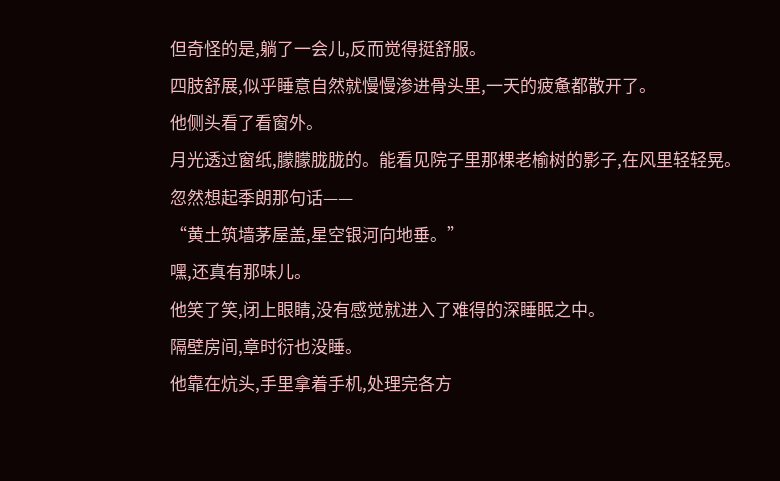但奇怪的是,躺了一会儿,反而觉得挺舒服。
四肢舒展,似乎睡意自然就慢慢渗进骨头里,一天的疲惫都散开了。
他侧头看了看窗外。
月光透过窗纸,朦朦胧胧的。能看见院子里那棵老榆树的影子,在风里轻轻晃。
忽然想起季朗那句话——
“黄土筑墙茅屋盖,星空银河向地垂。”
嘿,还真有那味儿。
他笑了笑,闭上眼睛,没有感觉就进入了难得的深睡眠之中。
隔壁房间,章时衍也没睡。
他靠在炕头,手里拿着手机,处理完各方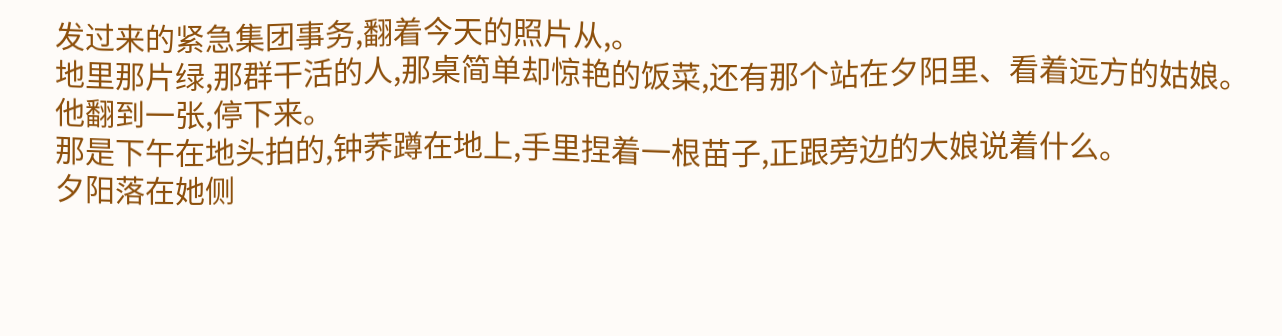发过来的紧急集团事务,翻着今天的照片从,。
地里那片绿,那群干活的人,那桌简单却惊艳的饭菜,还有那个站在夕阳里、看着远方的姑娘。
他翻到一张,停下来。
那是下午在地头拍的,钟荞蹲在地上,手里捏着一根苗子,正跟旁边的大娘说着什么。
夕阳落在她侧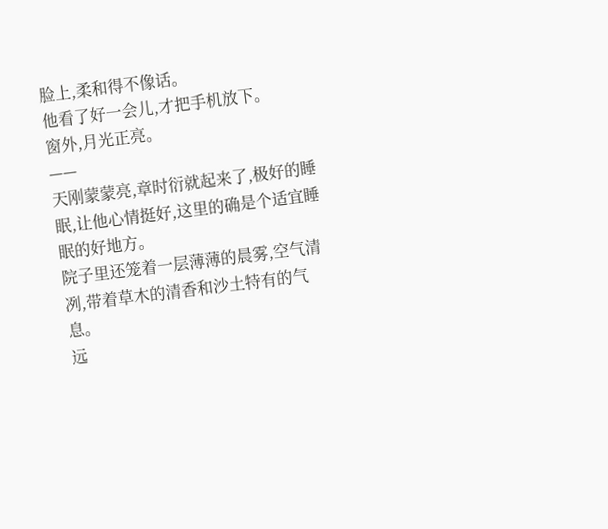脸上,柔和得不像话。
他看了好一会儿,才把手机放下。
窗外,月光正亮。
——
天刚蒙蒙亮,章时衍就起来了,极好的睡眠,让他心情挺好,这里的确是个适宜睡眠的好地方。
院子里还笼着一层薄薄的晨雾,空气清冽,带着草木的清香和沙土特有的气息。
远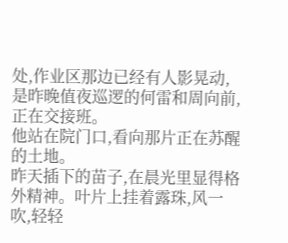处,作业区那边已经有人影晃动,是昨晚值夜巡逻的何雷和周向前,正在交接班。
他站在院门口,看向那片正在苏醒的土地。
昨天插下的苗子,在晨光里显得格外精神。叶片上挂着露珠,风一吹,轻轻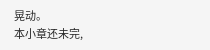晃动。
本小章还未完,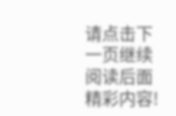请点击下一页继续阅读后面精彩内容!